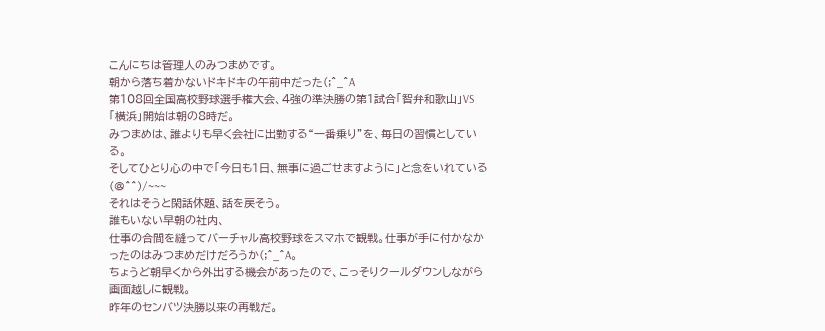こんにちは管理人のみつまめです。
朝から落ち着かないドキドキの午前中だった(;^_^A
第108回全国高校野球選手権大会、4強の準決勝の第1試合「智弁和歌山」VS「横浜」開始は朝の8時だ。
みつまめは、誰よりも早く会社に出勤する“一番乗り”を、毎日の習慣としている。
そしてひとり心の中で「今日も1日、無事に過ごせますように」と念をいれている(@^^)/~~~
それはそうと閑話休題、話を戻そう。
誰もいない早朝の社内、
仕事の合間を縫ってバーチャル高校野球をスマホで観戦。仕事が手に付かなかったのはみつまめだけだろうか(;^_^A。
ちょうど朝早くから外出する機会があったので、こっそりクールダウンしながら画面越しに観戦。
昨年のセンバツ決勝以来の再戦だ。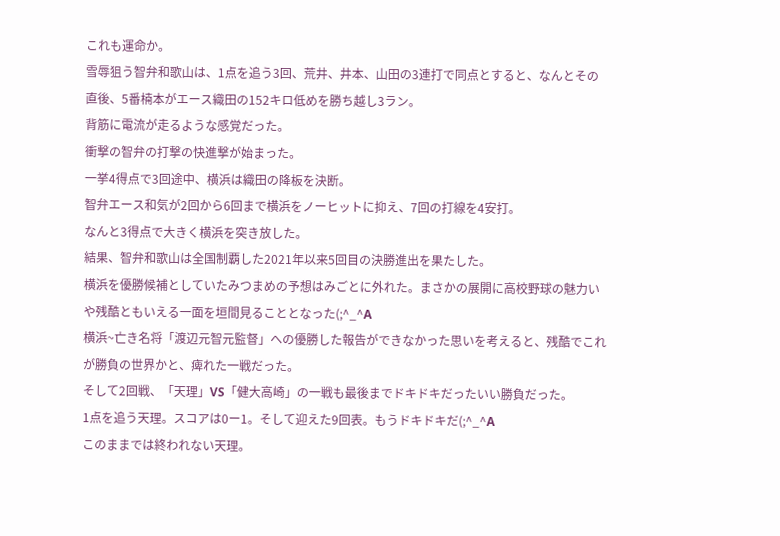これも運命か。
雪辱狙う智弁和歌山は、1点を追う3回、荒井、井本、山田の3連打で同点とすると、なんとその直後、5番楠本がエース織田の152キロ低めを勝ち越し3ラン。
背筋に電流が走るような感覚だった。
衝撃の智弁の打撃の快進撃が始まった。
一挙4得点で3回途中、横浜は織田の降板を決断。
智弁エース和気が2回から6回まで横浜をノーヒットに抑え、7回の打線を4安打。
なんと3得点で大きく横浜を突き放した。
結果、智弁和歌山は全国制覇した2021年以来5回目の決勝進出を果たした。
横浜を優勝候補としていたみつまめの予想はみごとに外れた。まさかの展開に高校野球の魅力いや残酷ともいえる一面を垣間見ることとなった(;^_^A
横浜~亡き名将「渡辺元智元監督」への優勝した報告ができなかった思いを考えると、残酷でこれが勝負の世界かと、痺れた一戦だった。
そして2回戦、「天理」VS「健大高崎」の一戦も最後までドキドキだったいい勝負だった。
1点を追う天理。スコアは0ー1。そして迎えた9回表。もうドキドキだ(;^_^A
このままでは終われない天理。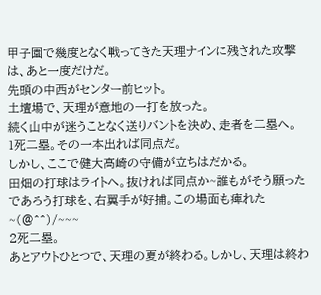甲子園で幾度となく戦ってきた天理ナインに残された攻撃は、あと一度だけだ。
先頭の中西がセンター前ヒット。
土壇場で、天理が意地の一打を放った。
続く山中が迷うことなく送りバントを決め、走者を二塁へ。
1死二塁。その一本出れば同点だ。
しかし、ここで健大高崎の守備が立ちはだかる。
田畑の打球はライトへ。抜ければ同点か~誰もがそう願ったであろう打球を、右翼手が好捕。この場面も痺れた~(@^^)/~~~
2死二塁。
あとアウトひとつで、天理の夏が終わる。しかし、天理は終わ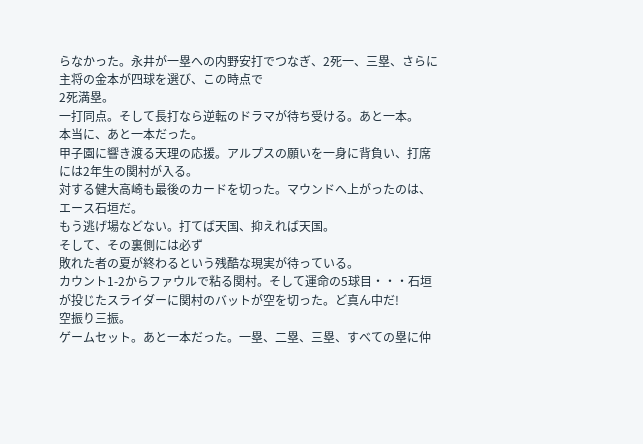らなかった。永井が一塁への内野安打でつなぎ、2死一、三塁、さらに主将の金本が四球を選び、この時点で
2死満塁。
一打同点。そして長打なら逆転のドラマが待ち受ける。あと一本。
本当に、あと一本だった。
甲子園に響き渡る天理の応援。アルプスの願いを一身に背負い、打席には2年生の関村が入る。
対する健大高崎も最後のカードを切った。マウンドへ上がったのは、エース石垣だ。
もう逃げ場などない。打てば天国、抑えれば天国。
そして、その裏側には必ず
敗れた者の夏が終わるという残酷な現実が待っている。
カウント1-2からファウルで粘る関村。そして運命の5球目・・・石垣が投じたスライダーに関村のバットが空を切った。ど真ん中だ!
空振り三振。
ゲームセット。あと一本だった。一塁、二塁、三塁、すべての塁に仲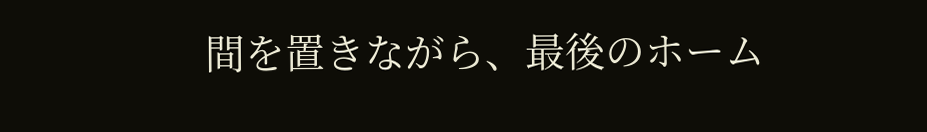間を置きながら、最後のホーム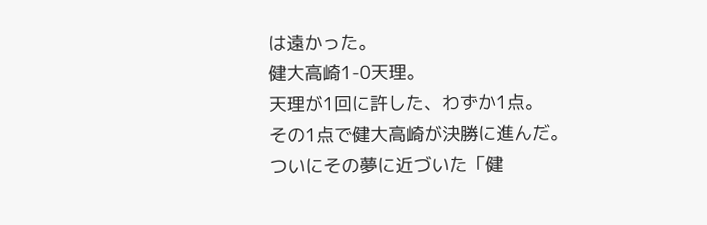は遠かった。
健大高崎1-0天理。
天理が1回に許した、わずか1点。
その1点で健大高崎が決勝に進んだ。
ついにその夢に近づいた「健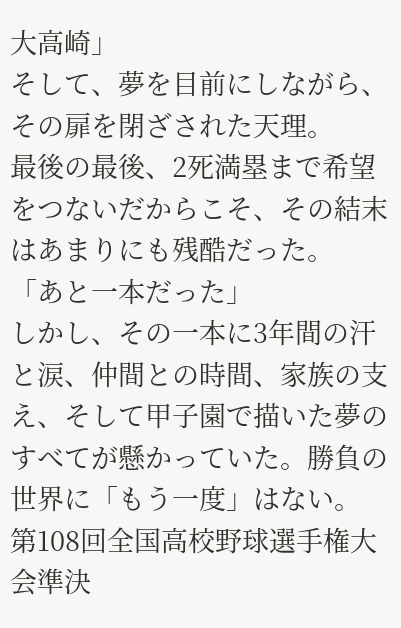大高崎」
そして、夢を目前にしながら、その扉を閉ざされた天理。
最後の最後、2死満塁まで希望をつないだからこそ、その結末はあまりにも残酷だった。
「あと一本だった」
しかし、その一本に3年間の汗と涙、仲間との時間、家族の支え、そして甲子園で描いた夢のすべてが懸かっていた。勝負の世界に「もう一度」はない。
第108回全国高校野球選手権大会準決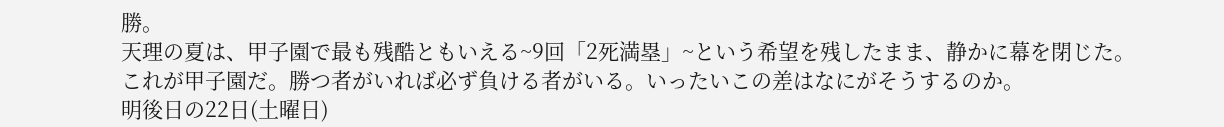勝。
天理の夏は、甲子園で最も残酷ともいえる~9回「2死満塁」~という希望を残したまま、静かに幕を閉じた。
これが甲子園だ。勝つ者がいれば必ず負ける者がいる。いったいこの差はなにがそうするのか。
明後日の22日(土曜日)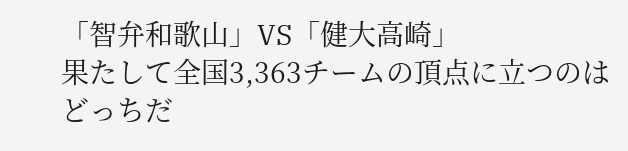「智弁和歌山」VS「健大高崎」
果たして全国3,363チームの頂点に立つのはどっちだ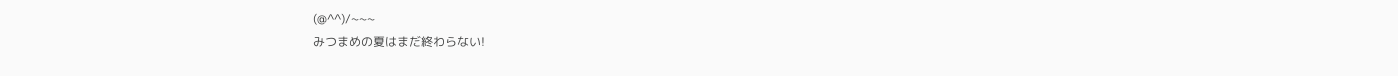(@^^)/~~~
みつまめの夏はまだ終わらない!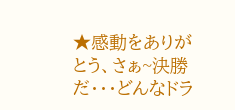★感動をありがとう、さぁ~決勝だ・・・どんなドラ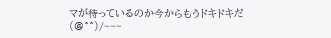マが待っているのか今からもうドキドキだ(@^^)/~~~